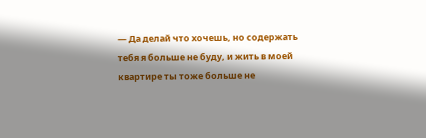— Да делай что хочешь, но содержать тебя я больше не буду, и жить в моей квартире ты тоже больше не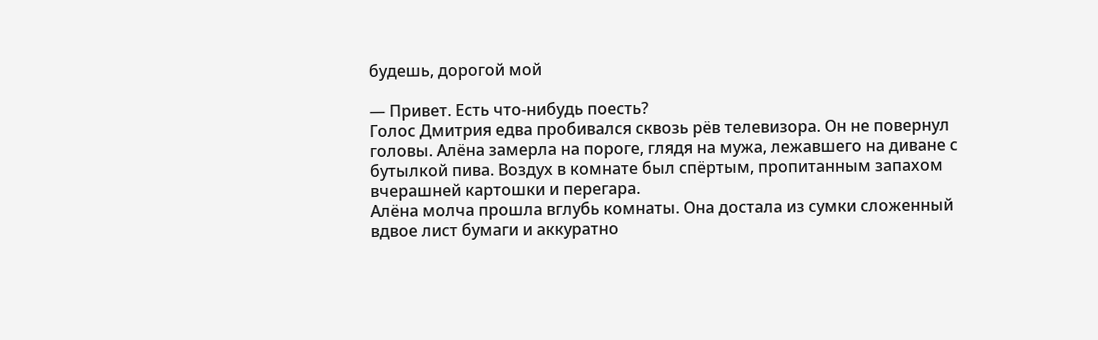будешь, дорогой мой

— Привет. Есть что-нибудь поесть?
Голос Дмитрия едва пробивался сквозь рёв телевизора. Он не повернул головы. Алёна замерла на пороге, глядя на мужа, лежавшего на диване с бутылкой пива. Воздух в комнате был спёртым, пропитанным запахом вчерашней картошки и перегара.
Алёна молча прошла вглубь комнаты. Она достала из сумки сложенный вдвое лист бумаги и аккуратно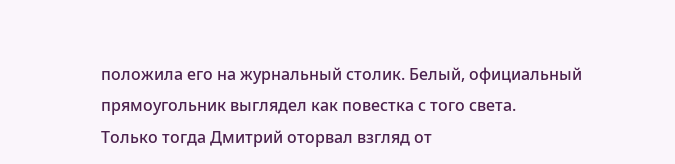положила его на журнальный столик. Белый, официальный прямоугольник выглядел как повестка с того света.
Только тогда Дмитрий оторвал взгляд от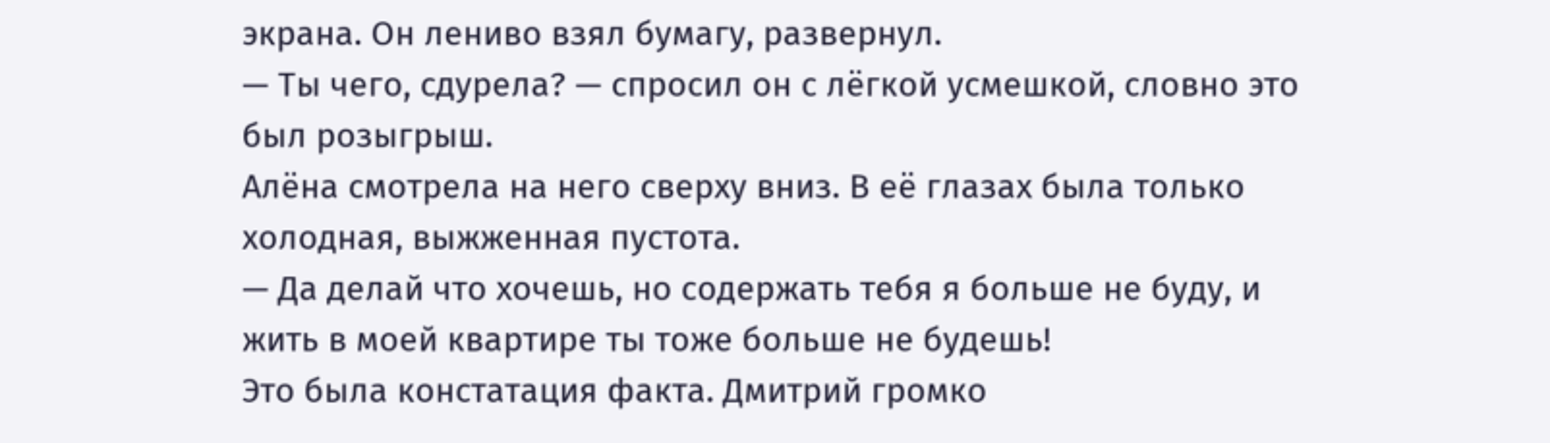экрана. Он лениво взял бумагу, развернул.
— Ты чего, сдурела? — спросил он с лёгкой усмешкой, словно это был розыгрыш.
Алёна смотрела на него сверху вниз. В её глазах была только холодная, выжженная пустота.
— Да делай что хочешь, но содержать тебя я больше не буду, и жить в моей квартире ты тоже больше не будешь!
Это была констатация факта. Дмитрий громко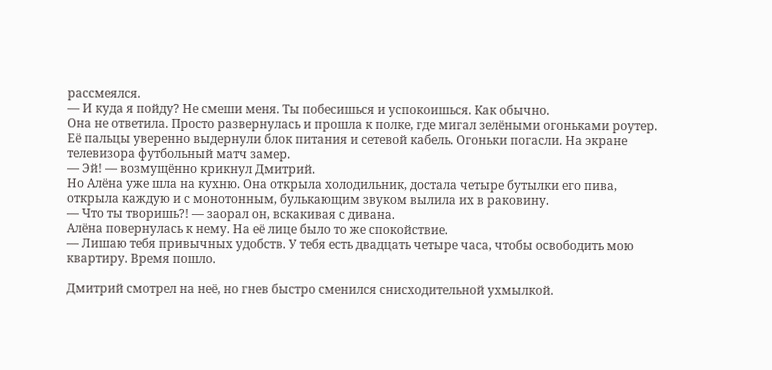рассмеялся.
— И куда я пойду? Не смеши меня. Ты побесишься и успокоишься. Как обычно.
Она не ответила. Просто развернулась и прошла к полке, где мигал зелёными огоньками роутер. Её пальцы уверенно выдернули блок питания и сетевой кабель. Огоньки погасли. На экране телевизора футбольный матч замер.
— Эй! — возмущённо крикнул Дмитрий.
Но Алёна уже шла на кухню. Она открыла холодильник, достала четыре бутылки его пива, открыла каждую и с монотонным, булькающим звуком вылила их в раковину.
— Что ты творишь?! — заорал он, вскакивая с дивана.
Алёна повернулась к нему. На её лице было то же спокойствие.
— Лишаю тебя привычных удобств. У тебя есть двадцать четыре часа, чтобы освободить мою квартиру. Время пошло.

Дмитрий смотрел на неё, но гнев быстро сменился снисходительной ухмылкой.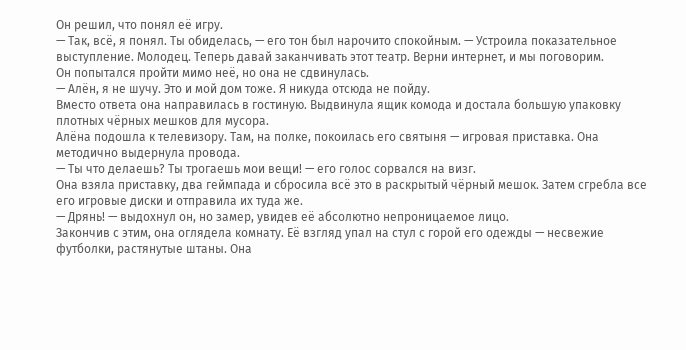Он решил, что понял её игру.
— Так, всё, я понял. Ты обиделась, — его тон был нарочито спокойным. — Устроила показательное выступление. Молодец. Теперь давай заканчивать этот театр. Верни интернет, и мы поговорим.
Он попытался пройти мимо неё, но она не сдвинулась.
— Алён, я не шучу. Это и мой дом тоже. Я никуда отсюда не пойду.
Вместо ответа она направилась в гостиную. Выдвинула ящик комода и достала большую упаковку плотных чёрных мешков для мусора.
Алёна подошла к телевизору. Там, на полке, покоилась его святыня — игровая приставка. Она методично выдернула провода.
— Ты что делаешь? Ты трогаешь мои вещи! — его голос сорвался на визг.
Она взяла приставку, два геймпада и сбросила всё это в раскрытый чёрный мешок. Затем сгребла все его игровые диски и отправила их туда же.
— Дрянь! — выдохнул он, но замер, увидев её абсолютно непроницаемое лицо.
Закончив с этим, она оглядела комнату. Её взгляд упал на стул с горой его одежды — несвежие футболки, растянутые штаны. Она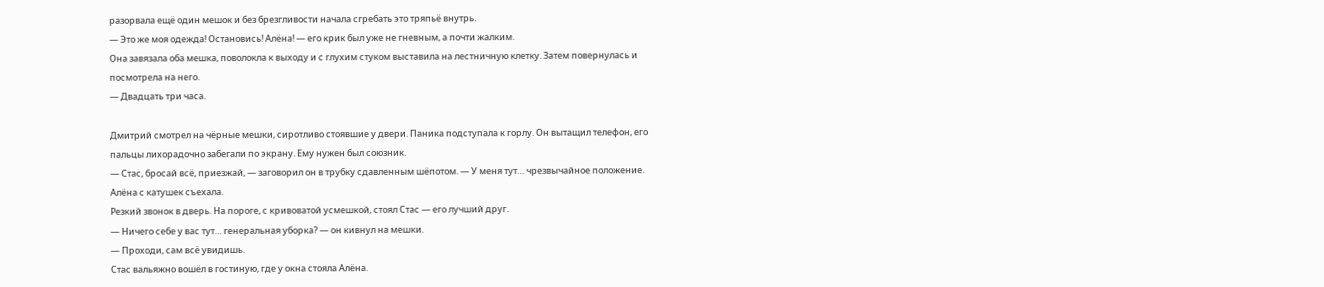разорвала ещё один мешок и без брезгливости начала сгребать это тряпьё внутрь.
— Это же моя одежда! Остановись! Алёна! — его крик был уже не гневным, а почти жалким.
Она завязала оба мешка, поволокла к выходу и с глухим стуком выставила на лестничную клетку. Затем повернулась и посмотрела на него.
— Двадцать три часа.

Дмитрий смотрел на чёрные мешки, сиротливо стоявшие у двери. Паника подступала к горлу. Он вытащил телефон, его пальцы лихорадочно забегали по экрану. Ему нужен был союзник.
— Стас, бросай всё, приезжай, — заговорил он в трубку сдавленным шёпотом. — У меня тут… чрезвычайное положение. Алёна с катушек съехала.
Резкий звонок в дверь. На пороге, с кривоватой усмешкой, стоял Стас — его лучший друг.
— Ничего себе у вас тут… генеральная уборка? — он кивнул на мешки.
— Проходи, сам всё увидишь.
Стас вальяжно вошёл в гостиную, где у окна стояла Алёна.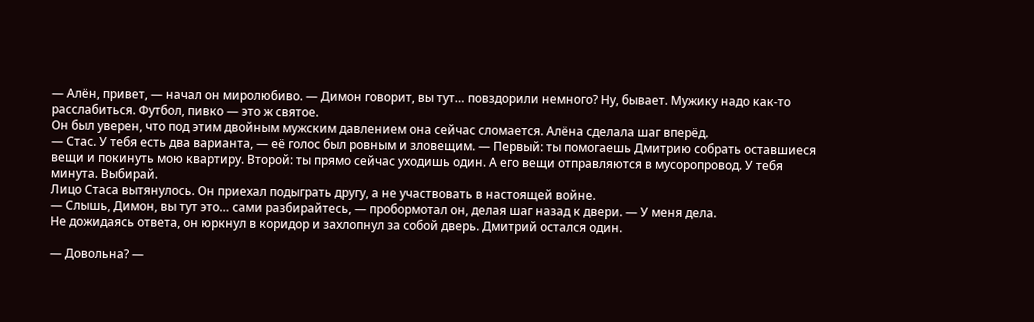— Алён, привет, — начал он миролюбиво. — Димон говорит, вы тут… повздорили немного? Ну, бывает. Мужику надо как-то расслабиться. Футбол, пивко — это ж святое.
Он был уверен, что под этим двойным мужским давлением она сейчас сломается. Алёна сделала шаг вперёд.
— Стас. У тебя есть два варианта, — её голос был ровным и зловещим. — Первый: ты помогаешь Дмитрию собрать оставшиеся вещи и покинуть мою квартиру. Второй: ты прямо сейчас уходишь один. А его вещи отправляются в мусоропровод. У тебя минута. Выбирай.
Лицо Стаса вытянулось. Он приехал подыграть другу, а не участвовать в настоящей войне.
— Слышь, Димон, вы тут это… сами разбирайтесь, — пробормотал он, делая шаг назад к двери. — У меня дела.
Не дожидаясь ответа, он юркнул в коридор и захлопнул за собой дверь. Дмитрий остался один.

— Довольна? —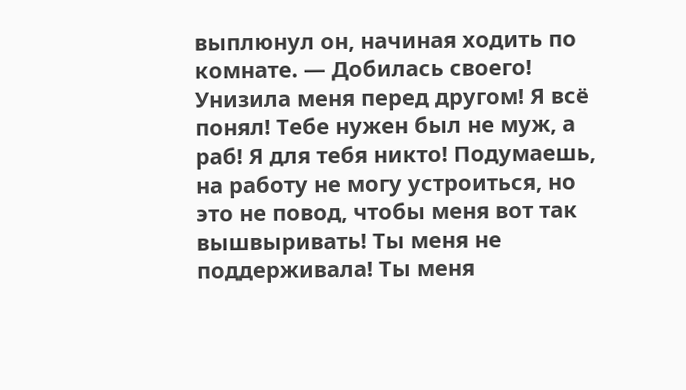выплюнул он, начиная ходить по комнате. — Добилась своего! Унизила меня перед другом! Я всё понял! Тебе нужен был не муж, а раб! Я для тебя никто! Подумаешь, на работу не могу устроиться, но это не повод, чтобы меня вот так вышвыривать! Ты меня не поддерживала! Ты меня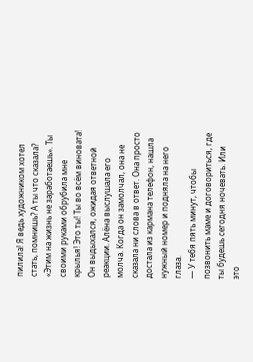пилила! Я ведь художником хотел стать, помнишь? А ты что сказала? «Этим на жизнь не заработаешь». Ты своими руками обрубила мне крылья! Это ты! Ты во всём виновата!
Он выдыхался, ожидая ответной реакции. Алёна выслушала его молча. Когда он замолчал, она не сказала ни слова в ответ. Она просто достала из кармана телефон, нашла нужный номер и подняла на него глаза.
— У тебя пять минут, чтобы позвонить маме и договориться, где ты будешь сегодня ночевать. Или это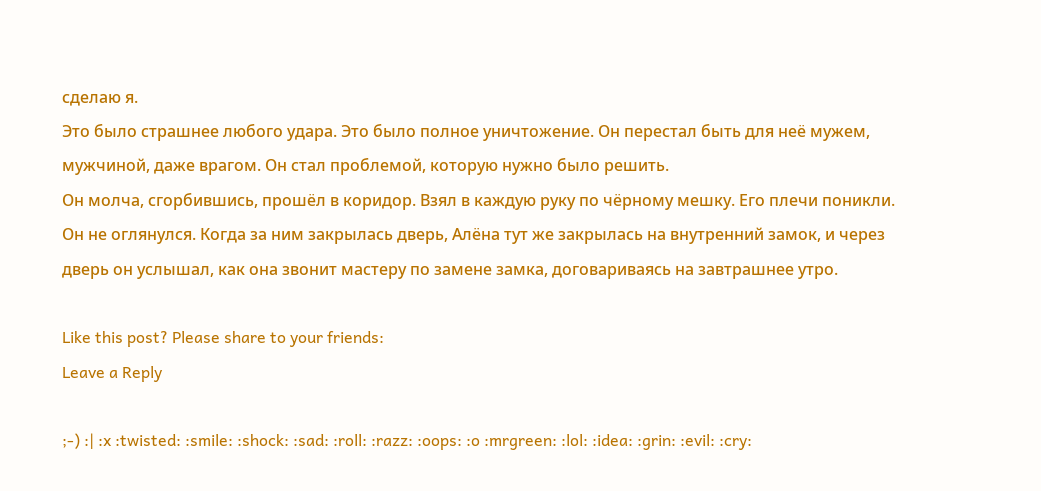сделаю я.
Это было страшнее любого удара. Это было полное уничтожение. Он перестал быть для неё мужем, мужчиной, даже врагом. Он стал проблемой, которую нужно было решить.
Он молча, сгорбившись, прошёл в коридор. Взял в каждую руку по чёрному мешку. Его плечи поникли. Он не оглянулся. Когда за ним закрылась дверь, Алёна тут же закрылась на внутренний замок, и через дверь он услышал, как она звонит мастеру по замене замка, договариваясь на завтрашнее утро.

Like this post? Please share to your friends:
Leave a Reply

;-) :| :x :twisted: :smile: :shock: :sad: :roll: :razz: :oops: :o :mrgreen: :lol: :idea: :grin: :evil: :cry: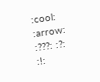:cool: :arrow: :???: :?: :!: